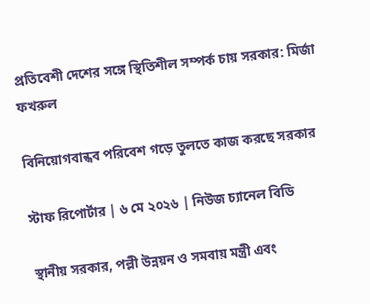প্রতিবেশী দেশের সঙ্গে স্থিতিশীল সম্পর্ক চায় সরকার: মির্জা ফখরুল

বিনিয়োগবান্ধব পরিবেশ গড়ে তুলতে কাজ করছে সরকার

স্টাফ রিপোর্টার | ৬ মে ২০২৬ | নিউজ চ্যানেল বিডি

স্থানীয় সরকার, পল্লী উন্নয়ন ও সমবায় মন্ত্রী এবং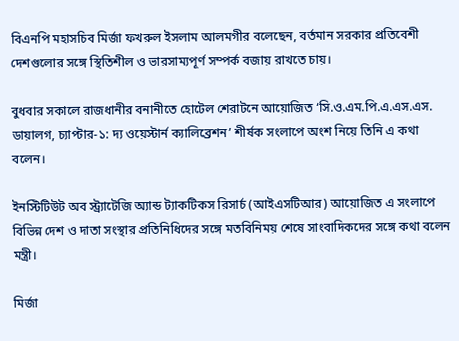বিএনপি মহাসচিব মির্জা ফখরুল ইসলাম আলমগীর বলেছেন, বর্তমান সরকার প্রতিবেশী দেশগুলোর সঙ্গে স্থিতিশীল ও ভারসাম্যপূর্ণ সম্পর্ক বজায় রাখতে চায়।

বুধবার সকালে রাজধানীর বনানীতে হোটেল শেরাটনে আয়োজিত ‘সি.ও.এম.পি.এ.এস.এস. ডায়ালগ, চ্যাপ্টার-১: দ্য ওয়েস্টার্ন ক্যালিব্রেশন’ শীর্ষক সংলাপে অংশ নিয়ে তিনি এ কথা বলেন।

ইনস্টিটিউট অব স্ট্র্যাটেজি অ্যান্ড ট্যাকটিকস রিসার্চ (আইএসটিআর) আয়োজিত এ সংলাপে বিভিন্ন দেশ ও দাতা সংস্থার প্রতিনিধিদের সঙ্গে মতবিনিময় শেষে সাংবাদিকদের সঙ্গে কথা বলেন মন্ত্রী।

মির্জা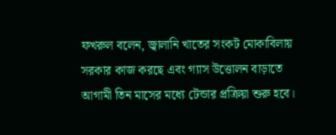ফখরুল বলেন, জ্বালানি খাতের সংকট মোকাবিলায় সরকার কাজ করছে এবং গ্যাস উত্তোলন বাড়াতে আগামী তিন মাসের মধ্যে টেন্ডার প্রক্রিয়া শুরু হবে।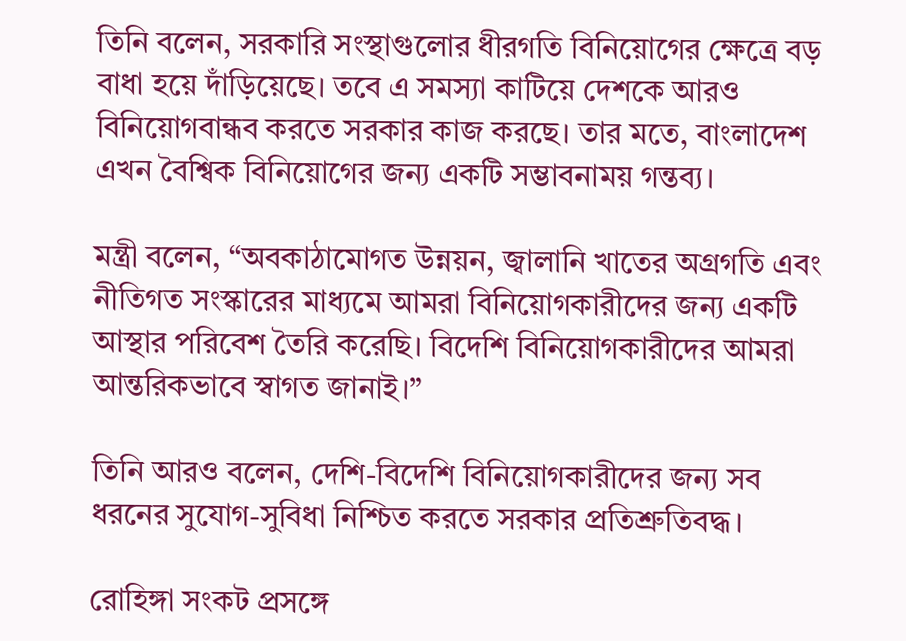তিনি বলেন, সরকারি সংস্থাগুলোর ধীরগতি বিনিয়োগের ক্ষেত্রে বড় বাধা হয়ে দাঁড়িয়েছে। তবে এ সমস্যা কাটিয়ে দেশকে আরও বিনিয়োগবান্ধব করতে সরকার কাজ করছে। তার মতে, বাংলাদেশ এখন বৈশ্বিক বিনিয়োগের জন্য একটি সম্ভাবনাময় গন্তব্য।

মন্ত্রী বলেন, “অবকাঠামোগত উন্নয়ন, জ্বালানি খাতের অগ্রগতি এবং নীতিগত সংস্কারের মাধ্যমে আমরা বিনিয়োগকারীদের জন্য একটি আস্থার পরিবেশ তৈরি করেছি। বিদেশি বিনিয়োগকারীদের আমরা আন্তরিকভাবে স্বাগত জানাই।”

তিনি আরও বলেন, দেশি-বিদেশি বিনিয়োগকারীদের জন্য সব ধরনের সুযোগ-সুবিধা নিশ্চিত করতে সরকার প্রতিশ্রুতিবদ্ধ।

রোহিঙ্গা সংকট প্রসঙ্গে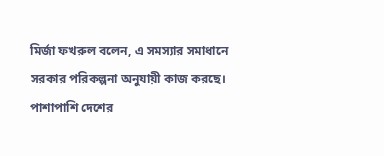মির্জা ফখরুল বলেন, এ সমস্যার সমাধানে সরকার পরিকল্পনা অনুযায়ী কাজ করছে। পাশাপাশি দেশের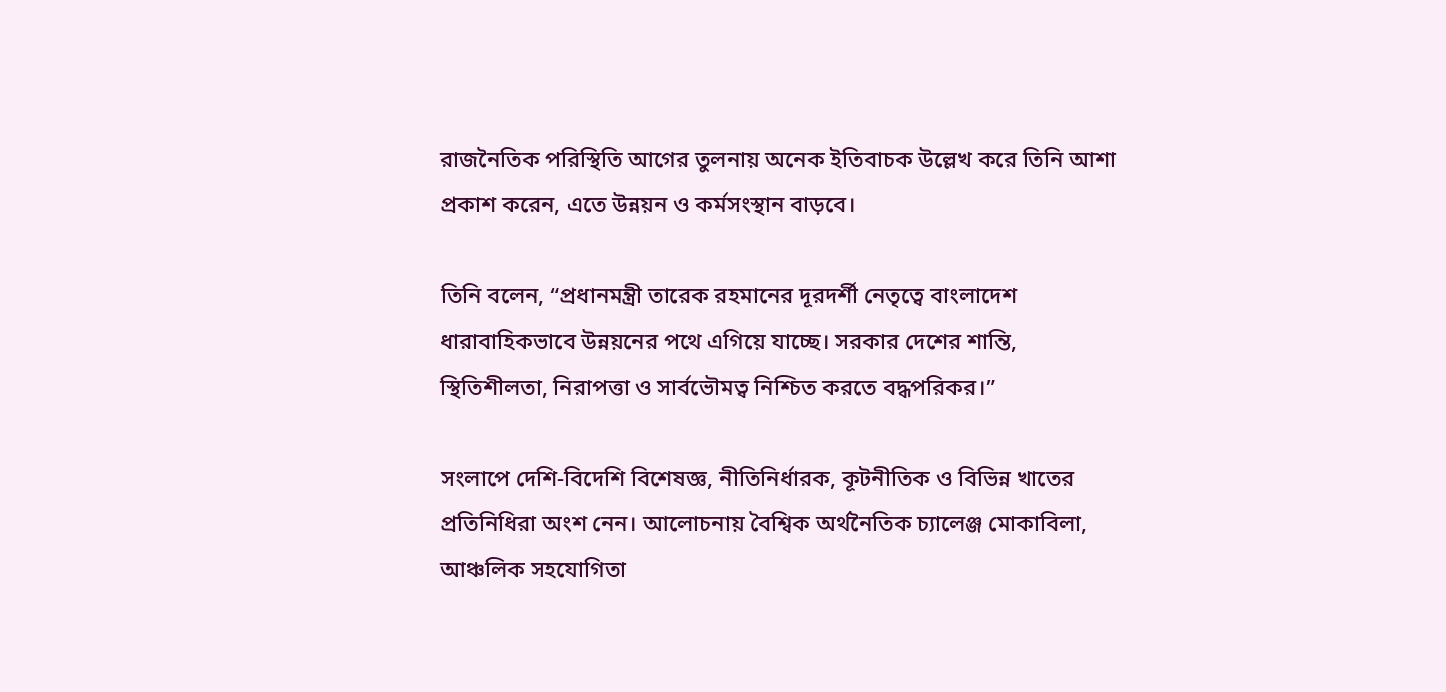রাজনৈতিক পরিস্থিতি আগের তুলনায় অনেক ইতিবাচক উল্লেখ করে তিনি আশা প্রকাশ করেন, এতে উন্নয়ন ও কর্মসংস্থান বাড়বে।

তিনি বলেন, “প্রধানমন্ত্রী তারেক রহমানের দূরদর্শী নেতৃত্বে বাংলাদেশ ধারাবাহিকভাবে উন্নয়নের পথে এগিয়ে যাচ্ছে। সরকার দেশের শান্তি, স্থিতিশীলতা, নিরাপত্তা ও সার্বভৌমত্ব নিশ্চিত করতে বদ্ধপরিকর।”

সংলাপে দেশি-বিদেশি বিশেষজ্ঞ, নীতিনির্ধারক, কূটনীতিক ও বিভিন্ন খাতের প্রতিনিধিরা অংশ নেন। আলোচনায় বৈশ্বিক অর্থনৈতিক চ্যালেঞ্জ মোকাবিলা, আঞ্চলিক সহযোগিতা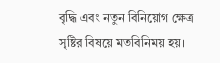বৃদ্ধি এবং নতুন বিনিয়োগ ক্ষেত্র সৃষ্টির বিষয়ে মতবিনিময় হয়।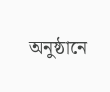অনুষ্ঠানে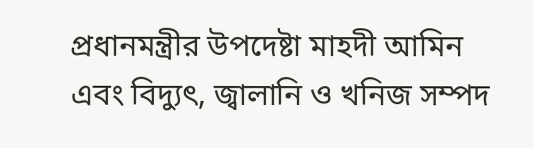প্রধানমন্ত্রীর উপদেষ্টা মাহদী আমিন এবং বিদ্যুৎ, জ্বালানি ও খনিজ সম্পদ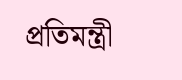প্রতিমন্ত্রী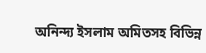অনিন্দ্য ইসলাম অমিতসহ বিভিন্ন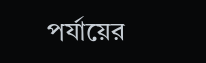পর্যায়ের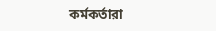কর্মকর্তারা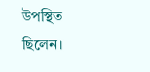উপস্থিত ছিলেন।